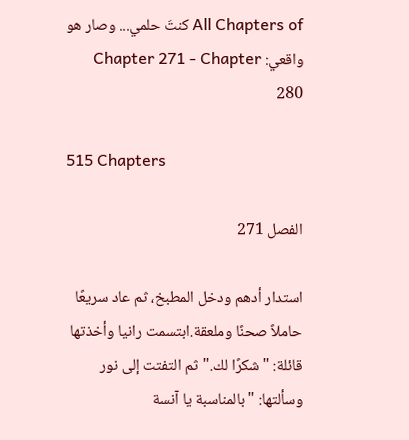All Chapters of كنتَ حلمي... وصار هو واقعي: Chapter 271 - Chapter 280

515 Chapters

الفصل 271

استدار أدهم ودخل المطبخ، ثم عاد سريعًا حاملاً صحنًا وملعقة.ابتسمت رانيا وأخذتها قائلة: "شكرًا لك."ثم التفتت إلى نور وسألتها: "بالمناسبة يا آنسة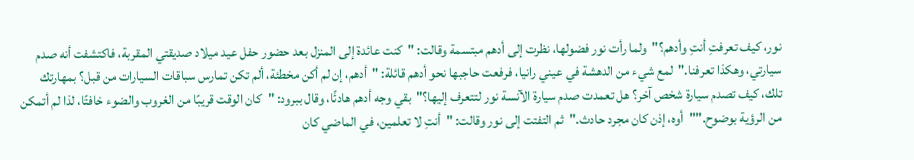نور، كيف تعرفتِ أنتِ وأدهم؟"ولما رأت نور فضولها، نظرت إلى أدهم مبتسمة وقالت: "كنت عائدة إلى المنزل بعد حضور حفل عيد ميلاد صديقتي المقربة، فاكتشفت أنه صدم سيارتي، وهكذا تعرفنا."لمع شيء من الدهشة في عيني رانيا، فرفعت حاجبها نحو أدهم قائلة: "أدهم، إن لم أكن مخطئة، ألم تكن تمارس سباقات السيارات من قبل؟ بمهارتك تلك، كيف تصدم سيارة شخص آخر؟ هل تعمدت صدم سيارة الآنسة نور لتتعرف إليها؟"بقي وجه أدهم هادئًا، وقال ببرود: "كان الوقت قريبًا من الغروب والضوء خافتًا، لذا لم أتمكن من الرؤية بوضوح.""أوه، إذن كان مجرد حادث."ثم التفتت إلى نور وقالت: "أنتِ لا تعلمين، في الماضي كان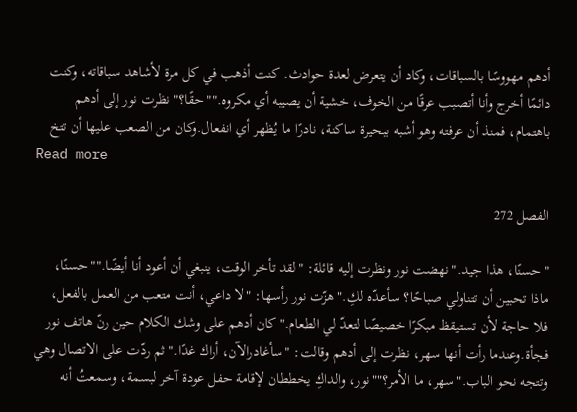أدهم مهووسًا بالسباقات، وكاد أن يتعرض لعدة حوادث. كنت أذهب في كل مرة لأشاهد سباقاته، وكنت دائمًا أخرج وأنا أتصبب عرقًا من الخوف، خشية أن يصيبه أي مكروه.""حقًا؟"نظرت نور إلى أدهم باهتمام، فمنذ أن عرفته وهو أشبه ببحيرة ساكنة، نادرًا ما يُظهر أي انفعال.وكان من الصعب عليها أن تتخ
Read more

الفصل 272

"حسنًا، هذا جيد."نهضت نور ونظرت إليه قائلة: "لقد تأخر الوقت، ينبغي أن أعود أنا أيضًا.""حسنًا، ماذا تحبين أن تتناولي صباحًا؟ سأعدّه لكِ."هزّت نور رأسها: "لا داعي، أنت متعب من العمل بالفعل، فلا حاجة لأن تستيقظ مبكرًا خصيصًا لتعدّ لي الطعام."كان أدهم على وشك الكلام حين رنّ هاتف نور فجأة.وعندما رأت أنها سهر، نظرت إلى أدهم وقالت: "سأغادرالآن، أراك غدًا."ثم ردّت على الاتصال وهي وتتجه نحو الباب."سهر، ما الأمر؟""نور، والداكِ يخططان لإقامة حفل عودة آخر لبسمة، وسمعتُ أنه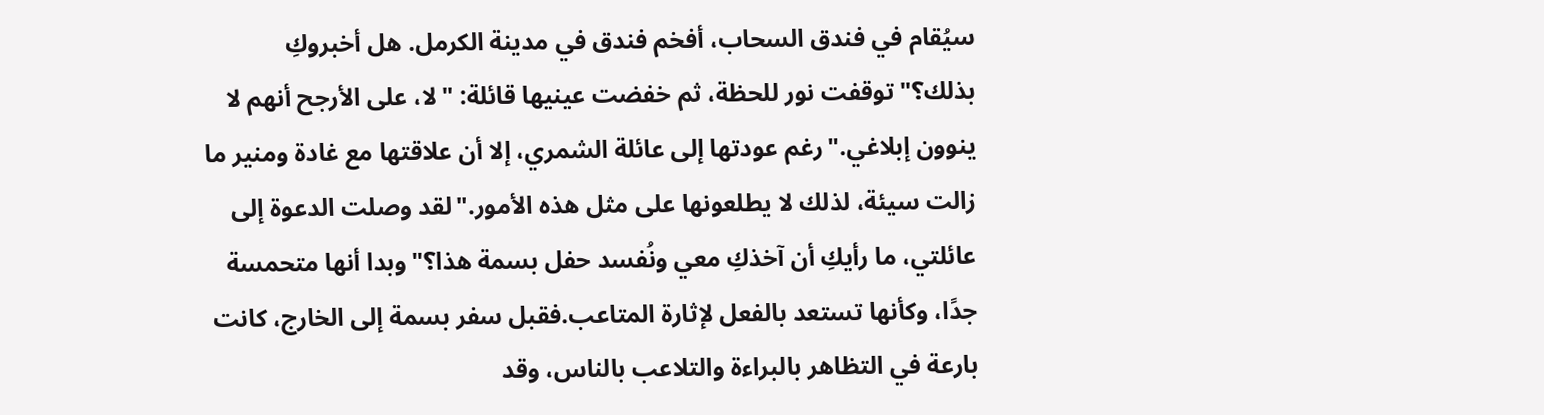سيُقام في فندق السحاب، أفخم فندق في مدينة الكرمل. هل أخبروكِ بذلك؟"توقفت نور للحظة، ثم خفضت عينيها قائلة: "لا، على الأرجح أنهم لا ينوون إبلاغي."رغم عودتها إلى عائلة الشمري، إلا أن علاقتها مع غادة ومنير ما زالت سيئة، لذلك لا يطلعونها على مثل هذه الأمور."لقد وصلت الدعوة إلى عائلتي، ما رأيكِ أن آخذكِ معي ونُفسد حفل بسمة هذا؟"وبدا أنها متحمسة جدًا، وكأنها تستعد بالفعل لإثارة المتاعب.فقبل سفر بسمة إلى الخارج، كانت بارعة في التظاهر بالبراءة والتلاعب بالناس، وقد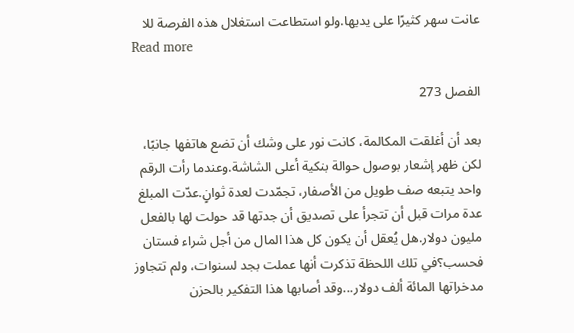عانت سهر كثيرًا على يديها.ولو استطاعت استغلال هذه الفرصة للا
Read more

الفصل 273

بعد أن أغلقت المكالمة، كانت نور على وشك أن تضع هاتفها جانبًا، لكن ظهر إشعار بوصول حوالة بنكية أعلى الشاشة.وعندما رأت الرقم واحد يتبعه صف طويل من الأصفار، تجمّدت لعدة ثوانٍ.عدّت المبلغ عدة مرات قبل أن تتجرأ على تصديق أن جدتها قد حولت لها بالفعل مليون دولار.هل يُعقل أن يكون كل هذا المال من أجل شراء فستان فحسب؟في تلك اللحظة تذكرت أنها عملت بجد لسنوات، ولم تتجاوز مدخراتها المائة ألف دولار...وقد أصابها هذا التفكير بالحزن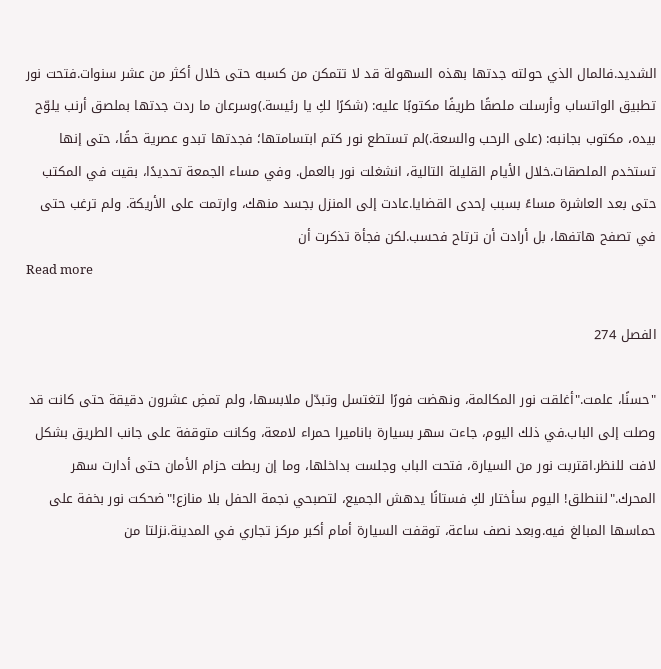الشديد.فالمال الذي حولته جدتها بهذه السهولة قد لا تتمكن من كسبه حتى خلال أكثر من عشر سنوات.فتحت نور تطبيق الواتساب وأرسلت ملصقًا طريفًا مكتوبًا عليه: (شكرًا لكِ يا رئيسة.)وسرعان ما ردت جدتها بملصق أرنب يلوّح بيده، مكتوب بجانبه: (على الرحب والسعة.)لم تستطع نور كتم ابتسامتها؛ فجدتها تبدو عصرية حقًا، حتى إنها تستخدم الملصقات.خلال الأيام القليلة التالية، انشغلت نور بالعمل. وفي مساء الجمعة تحديدًا، بقيت في المكتب حتى بعد العاشرة مساءً بسبب إحدى القضايا.عادت إلى المنزل بجسد منهك، وارتمت على الأريكة. ولم ترغب حتى في تصفح هاتفها، بل أرادت أن ترتاح فحسب.لكن فجأة تذكرت أن
Read more

الفصل 274

"حسنًا، علمت."أغلقت نور المكالمة، ونهضت فورًا لتغتسل وتبدّل ملابسها، ولم تمضِ عشرون دقيقة حتى كانت قد وصلت إلى الباب.في ذلك اليوم، جاءت سهر بسيارة باناميرا حمراء لامعة، وكانت متوقفة على جانب الطريق بشكل لافت للنظر.اقتربت نور من السيارة، فتحت الباب وجلست بداخلها، وما إن ربطت حزام الأمان حتى أدارت سهر المحرك."لننطلق! اليوم سأختار لكِ فستانًا يدهش الجميع، لتصبحي نجمة الحفل بلا منازع!"ضحكت نور بخفة على حماسها المبالغ فيه.وبعد نصف ساعة، توقفت السيارة أمام أكبر مركز تجاري في المدينة.نزلتا من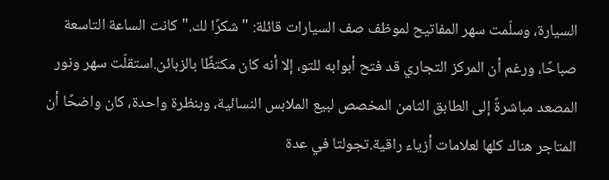السيارة، وسلّمت سهر المفاتيح لموظف صف السيارات قائلة: "شكرًا لك."كانت الساعة التاسعة صباحًا، ورغم أن المركز التجاري قد فتح أبوابه للتو، إلا أنه كان مكتظًا بالزبائن.استقلّت سهر ونور المصعد مباشرةً إلى الطابق الثامن المخصص لبيع الملابس النسائية، وبنظرة واحدة، كان واضحًا أن المتاجر هناك كلها لعلامات أزياء راقية.تجولتا في عدة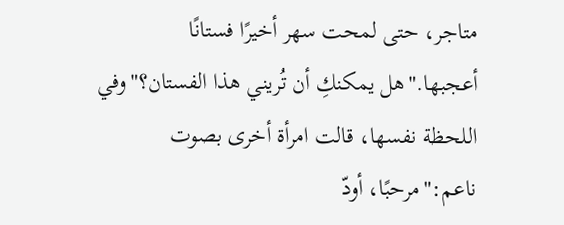متاجر، حتى لمحت سهر أخيرًا فستانًا أعجبها."هل يمكنكِ أن تُريني هذا الفستان؟"وفي اللحظة نفسها، قالت امرأة أخرى بصوت ناعم:"مرحبًا، أودّ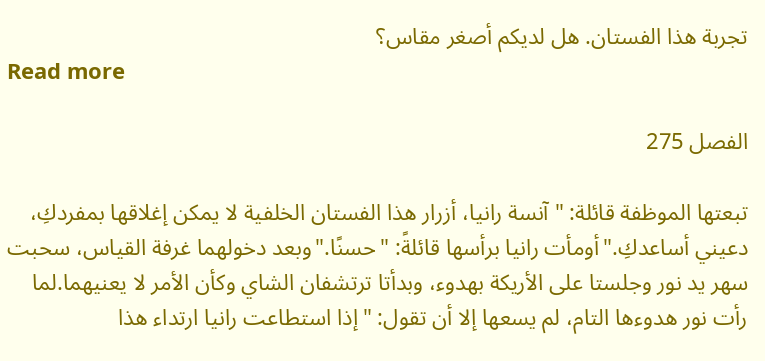تجربة هذا الفستان. هل لديكم أصغر مقاس؟
Read more

الفصل 275

تبعتها الموظفة قائلة: "آنسة رانيا، أزرار هذا الفستان الخلفية لا يمكن إغلاقها بمفردكِ، دعيني أساعدكِ."أومأت رانيا برأسها قائلةً: "حسنًا."وبعد دخولهما غرفة القياس، سحبت سهر يد نور وجلستا على الأريكة بهدوء، وبدأتا ترتشفان الشاي وكأن الأمر لا يعنيهما.لما رأت نور هدوءها التام، لم يسعها إلا أن تقول: "إذا استطاعت رانيا ارتداء هذا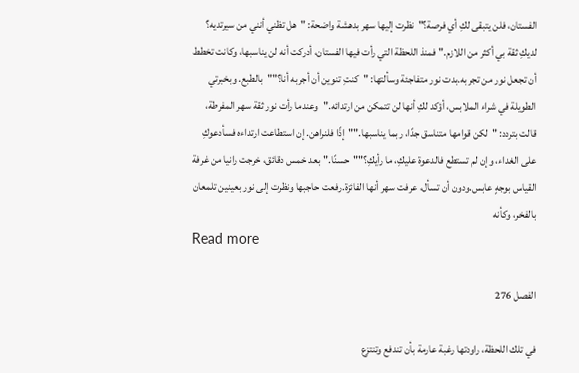الفستان، فلن يتبقى لكِ أي فرصة؟"نظرت إليها سهر بدهشة واضحة: "هل تظني أنني من سيرتديه؟ لديكِ ثقة بي أكثر من اللازم."فمنذ اللحظة التي رأت فيها الفستان، أدركت أنه لن يناسبها، وكانت تخطط أن تجعل نور من تجربه.بدت نور متفاجئة وسألتها: "كنتِ تنوين أن أجربه أنا؟""بالطبع. وبخبرتي الطويلة في شراء الملابس، أؤكد لكِ أنها لن تتمكن من ارتدائه."وعندما رأت نور ثقة سهر المفرطة، قالت بتردد: "لكن قوامها متناسق جدًا، ربما يناسبها.""إذًا فلنراهن. إن استطاعت ارتداءه فسأدعوكِ على الغداء، وإن لم تستطع فالدعوة عليكِ، ما رأيكِ؟""حسنًا."بعد خمس دقائق، خرجت رانيا من غرفة القياس بوجهٍ عابس.ودون أن تسأل، عرفت سهر أنها الفائزة.رفعت حاجبها ونظرت إلى نور بعينين تلمعان بالفخر، وكأنه
Read more

الفصل 276

في تلك اللحظة، راودتها رغبة عارمة بأن تندفع وتنتزع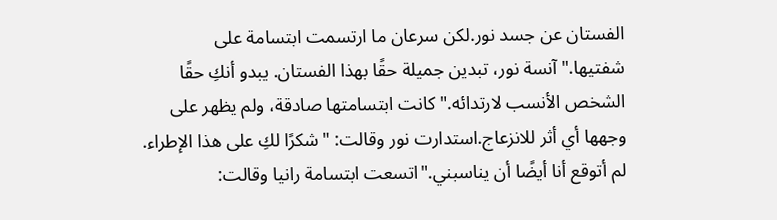الفستان عن جسد نور.لكن سرعان ما ارتسمت ابتسامة على شفتيها."آنسة نور، تبدين جميلة حقًا بهذا الفستان. يبدو أنكِ حقًا الشخص الأنسب لارتدائه."كانت ابتسامتها صادقة، ولم يظهر على وجهها أي أثر للانزعاج.استدارت نور وقالت: "شكرًا لكِ على هذا الإطراء. لم أتوقع أنا أيضًا أن يناسبني."اتسعت ابتسامة رانيا وقالت: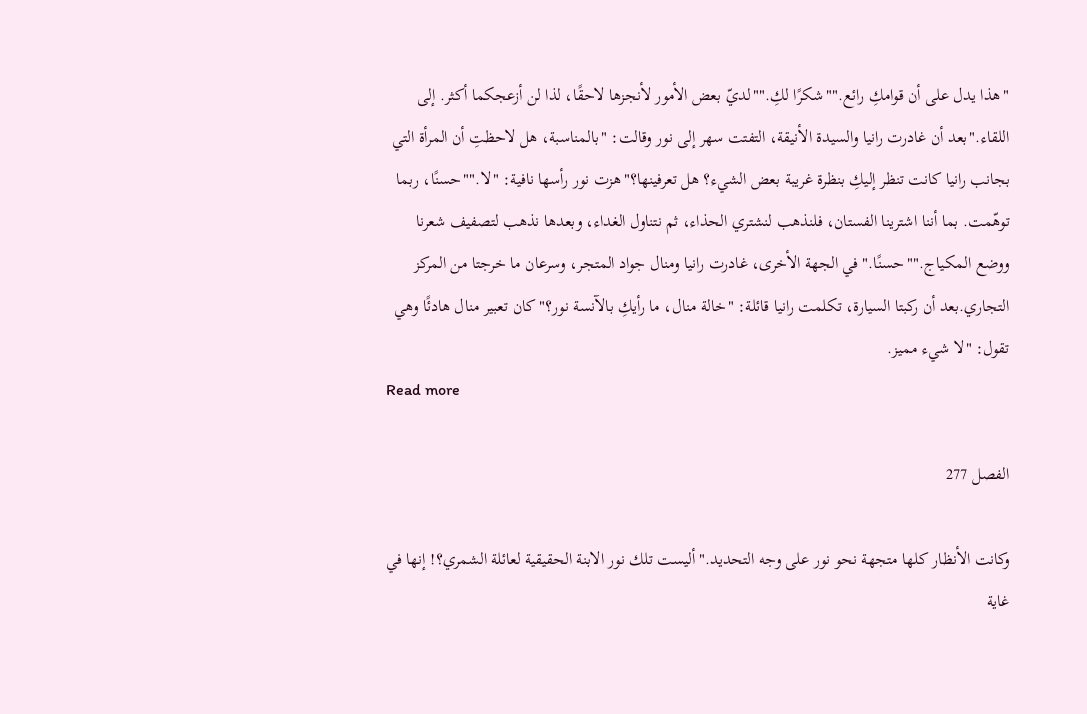"هذا يدل على أن قوامكِ رائع.""شكرًا لكِ.""لديّ بعض الأمور لأنجزها لاحقًا، لذا لن أزعجكما أكثر. إلى اللقاء."بعد أن غادرت رانيا والسيدة الأنيقة، التفتت سهر إلى نور وقالت: "بالمناسبة، هل لاحظتِ أن المرأة التي بجانب رانيا كانت تنظر إليكِ بنظرة غريبة بعض الشيء؟ هل تعرفينها؟"هزت نور رأسها نافية: "لا.""حسنًا، ربما توهّمت. بما أننا اشترينا الفستان، فلنذهب لنشتري الحذاء، ثم نتناول الغداء، وبعدها نذهب لتصفيف شعرنا ووضع المكياج.""حسنًا."في الجهة الأخرى، غادرت رانيا ومنال جواد المتجر، وسرعان ما خرجتا من المركز التجاري.بعد أن ركبتا السيارة، تكلمت رانيا قائلة: "خالة منال، ما رأيكِ بالآنسة نور؟"كان تعبير منال هادئًا وهي تقول: "لا شيء مميز.
Read more

الفصل 277

وكانت الأنظار كلها متجهة نحو نور على وجه التحديد."أليست تلك نور الابنة الحقيقية لعائلة الشمري؟! إنها في غاية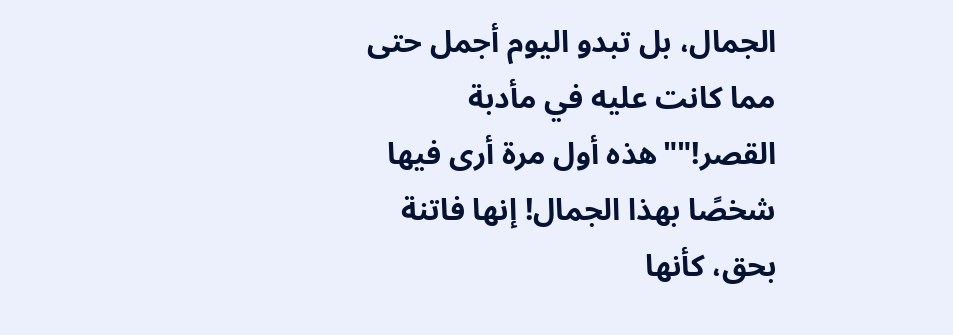الجمال، بل تبدو اليوم أجمل حتى مما كانت عليه في مأدبة القصر!""هذه أول مرة أرى فيها شخصًا بهذا الجمال! إنها فاتنة بحق، كأنها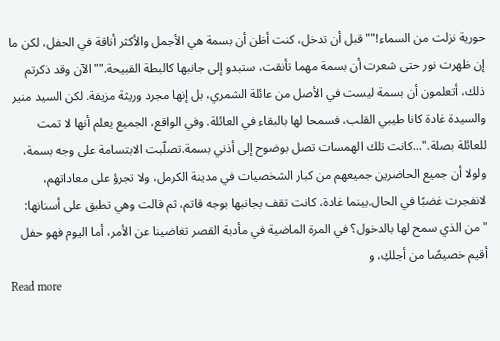حورية نزلت من السماء!""قبل أن تدخل، كنت أظن أن بسمة هي الأجمل والأكثر أناقة في الحفل، لكن ما إن ظهرت نور حتى شعرت أن بسمة مهما تأنقت، ستبدو إلى جانبها كالبطة القبيحة.""الآن وقد ذكرتم ذلك، أتعلمون أن بسمة ليست في الأصل من عائلة الشمري، بل إنها مجرد وريثة مزيفة. لكن السيد منير والسيدة غادة كانا طيبي القلب، فسمحا لها بالبقاء في العائلة. وفي الواقع، الجميع يعلم أنها لا تمت للعائلة بصلة."...كانت تلك الهمسات تصل بوضوح إلى أذني بسمة.تصلّبت الابتسامة على وجه بسمة، ولولا أن جميع الحاضرين جميعهم من كبار الشخصيات في مدينة الكرمل، ولا تجرؤ على معاداتهم، لانفجرت غضبًا في الحال.بينما غادة، كانت تقف بجانبها بوجه قاتم، ثم قالت وهي تطبق على أسنانها: "من الذي سمح لها بالدخول؟ في المرة الماضية في مأدبة القصر تغاضينا عن الأمر، أما اليوم فهو حفل أقيم خصيصًا من أجلكِ، و
Read more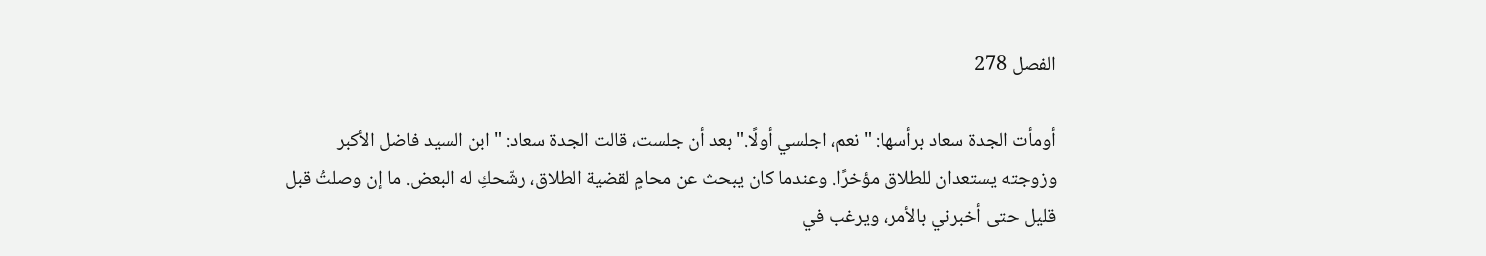الفصل 278

أومأت الجدة سعاد برأسها: "نعم، اجلسي أولًا."بعد أن جلست، قالت الجدة سعاد: "ابن السيد فاضل الأكبر وزوجته يستعدان للطلاق مؤخرًا. وعندما كان يبحث عن محامٍ لقضية الطلاق، رشّحكِ له البعض. ما إن وصلتُ قبل قليل حتى أخبرني بالأمر، ويرغب في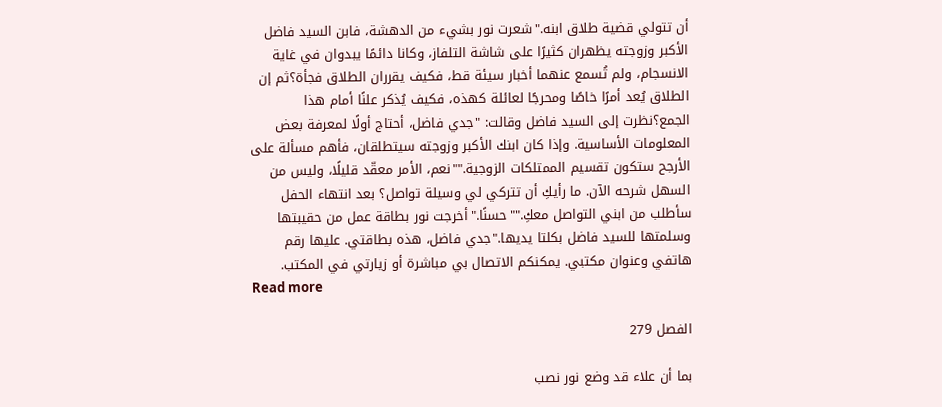أن تتولي قضية طلاق ابنه."شعرت نور بشيء من الدهشة، فابن السيد فاضل الأكبر وزوجته يظهران كثيرًا على شاشة التلفاز، وكانا دائمًا يبدوان في غاية الانسجام، ولم تُسمع عنهما أخبار سيئة قط، فكيف يقرران الطلاق فجأة؟ثم إن الطلاق يُعد أمرًا خاصًا ومحرجًا لعائلة كهذه، فكيف يُذكر علنًا أمام هذا الجمع؟نظرت إلى السيد فاضل وقالت: "جدي فاضل، أحتاج أولًا لمعرفة بعض المعلومات الأساسية. وإذا كان ابنك الأكبر وزوجته سيتطلقان، فأهم مسألة على الأرجح ستكون تقسيم الممتلكات الزوجية.""نعم، الأمر معقّد قليلًا، وليس من السهل شرحه الآن. ما رأيكِ أن تتركي لي وسيلة تواصل؟ بعد انتهاء الحفل سأطلب من ابني التواصل معكِ.""حسنًا."أخرجت نور بطاقة عمل من حقيبتها وسلمتها للسيد فاضل بكلتا يديها."جدي فاضل، هذه بطاقتي. عليها رقم هاتفي وعنوان مكتبي. يمكنكم الاتصال بي مباشرة أو زيارتي في المكتب.
Read more

الفصل 279

بما أن علاء قد وضع نور نصب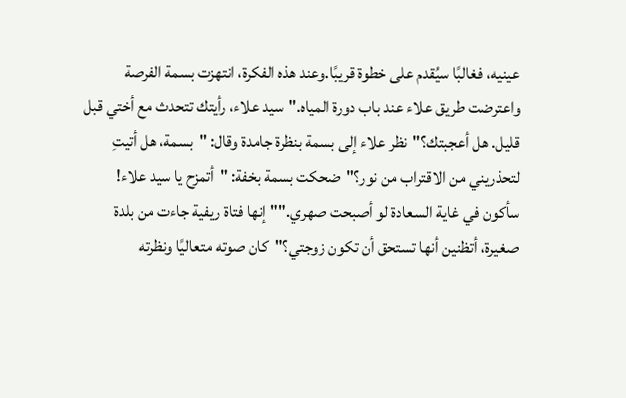عينيه، فغالبًا سيُقدم على خطوة قريبًا.وعند هذه الفكرة، انتهزت بسمة الفرصة واعترضت طريق علاء عند باب دورة المياه."سيد علاء، رأيتك تتحدث مع أختي قبل قليل. هل أعجبتك؟"نظر علاء إلى بسمة بنظرة جامدة وقال: "بسمة، هل أتيتِ لتحذريني من الاقتراب من نور؟"ضحكت بسمة بخفة: "أتمزح يا سيد علاء! سأكون في غاية السعادة لو أصبحت صهري.""إنها فتاة ريفية جاءت من بلدة صغيرة، أتظنين أنها تستحق أن تكون زوجتي؟"كان صوته متعاليًا ونظرته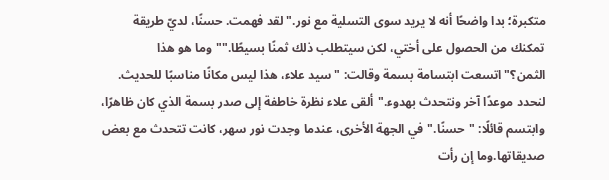متكبرة؛ بدا واضحًا أنه لا يريد سوى التسلية مع نور."لقد فهمت. حسنًا، لديّ طريقة تمكنك من الحصول على أختي، لكن سيتطلب ذلك ثمنًا بسيطًا.""وما هو هذا الثمن؟"اتسعت ابتسامة بسمة وقالت: "سيد علاء، هذا ليس مكانًا مناسبًا للحديث. لنحدد موعدًا آخر ونتحدث بهدوء."ألقى علاء نظرة خاطفة إلى صدر بسمة الذي كان ظاهرًا، وابتسم قائلًا: "حسنًا."في الجهة الأخرى، عندما وجدت نور سهر، كانت تتحدث مع بعض صديقاتها.وما إن رأت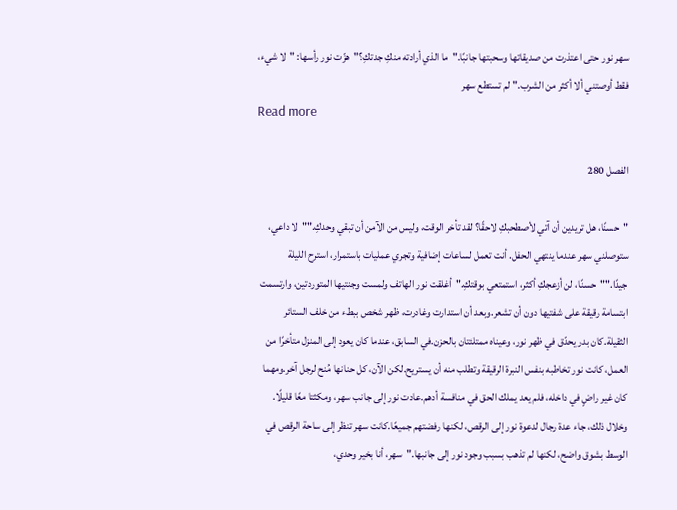سهر نور حتى اعتذرت من صديقاتها وسحبتها جانبًا."ما الذي أرادته منكِ جدتكِ؟"هزّت نور رأسها: "لا شيء، فقط أوصتني ألا أكثر من الشرب."لم تستطع سهر
Read more

الفصل 280

"حسنًا، هل تريدين أن آتي لأصطحبكِ لاحقًا؟ لقد تأخر الوقت، وليس من الآمن أن تبقي وحدكِ.""لا داعي، ستوصلني سهر عندما ينتهي الحفل. أنت تعمل لساعات إضافية وتجري عمليات باستمرار، استرح الليلة جيدًا.""حسنًا، لن أزعجكِ أكثر، استمتعي بوقتكِ."أغلقت نور الهاتف ولمست وجنتيها المتوردتين، وارتسمت ابتسامة رقيقة على شفتيها دون أن تشعر.وبعد أن استدارت وغادرت، ظهر شخص ببطء من خلف الستائر الثقيلة.كان بدر يحدّق في ظهر نور، وعيناه ممتلئتان بالحزن.في السابق، عندما كان يعود إلى المنزل متأخرًا من العمل، كانت نور تخاطبه بنفس النبرة الرقيقة وتطلب منه أن يستريح.لكن الآن، كل حنانها مُنح لرجل آخر.ومهما كان غير راضٍ في داخله، فلم يعد يملك الحق في منافسة أدهم.عادت نور إلى جانب سهر، ومكثتا معًا قليلًا. وخلال ذلك، جاء عدة رجال لدعوة نور إلى الرقص، لكنها رفضتهم جميعًا.كانت سهر تنظر إلى ساحة الرقص في الوسط بشوق واضح، لكنها لم تذهب بسبب وجود نور إلى جانبها."سهر، أنا بخير وحدي،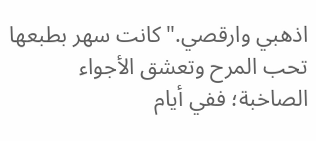اذهبي وارقصي."كانت سهر بطبعها تحب المرح وتعشق الأجواء الصاخبة؛ ففي أيام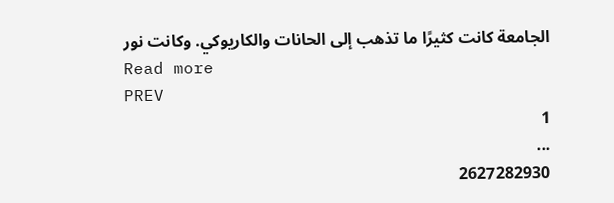الجامعة كانت كثيرًا ما تذهب إلى الحانات والكاريوكي. وكانت نور
Read more
PREV
1
...
2627282930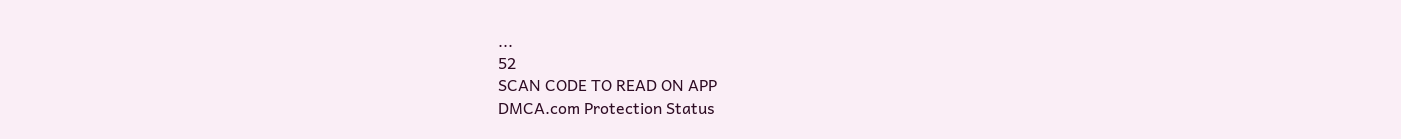...
52
SCAN CODE TO READ ON APP
DMCA.com Protection Status